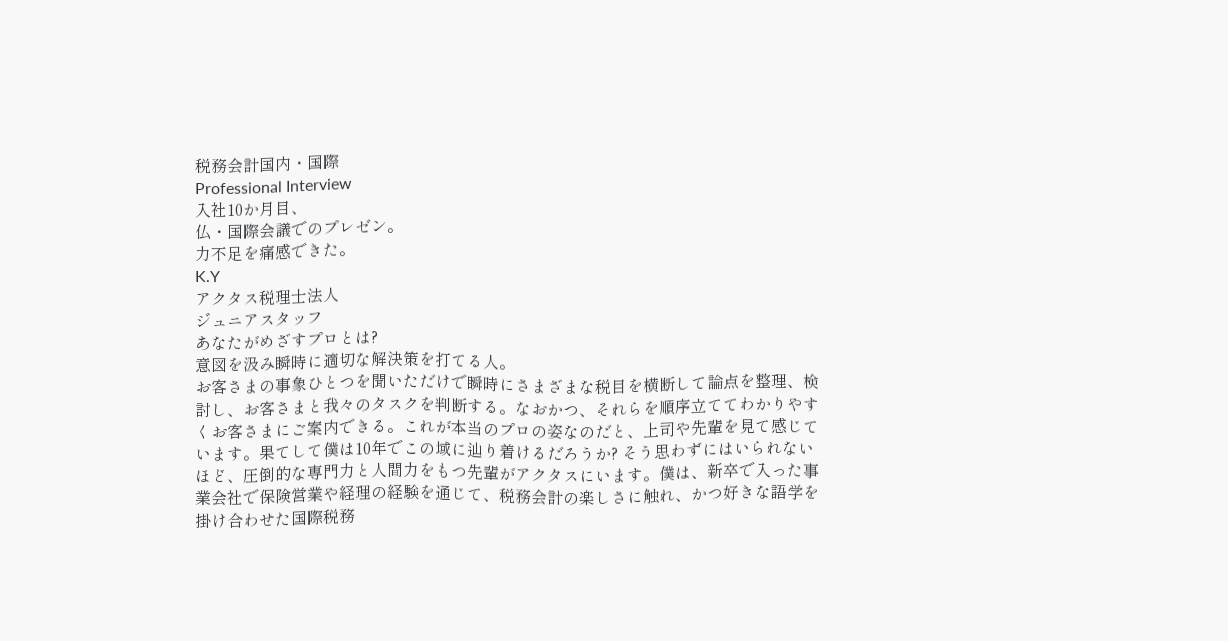税務会計国内・国際
Professional Interview
入社10か月目、
仏・国際会議でのプレゼン。
力不足を痛感できた。
K.Y
アクタス税理士法人
ジュニアスタッフ
あなたがめざすプロとは?
意図を汲み瞬時に適切な解決策を打てる人。
お客さまの事象ひとつを聞いただけで瞬時にさまざまな税目を横断して論点を整理、検討し、お客さまと我々のタスクを判断する。なおかつ、それらを順序立ててわかりやすくお客さまにご案内できる。これが本当のプロの姿なのだと、上司や先輩を見て感じています。果てして僕は10年でこの域に辿り着けるだろうか? そう思わずにはいられないほど、圧倒的な専門力と人間力をもつ先輩がアクタスにいます。僕は、新卒で入った事業会社で保険営業や経理の経験を通じて、税務会計の楽しさに触れ、かつ好きな語学を掛け合わせた国際税務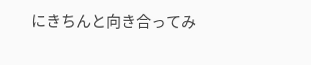にきちんと向き合ってみ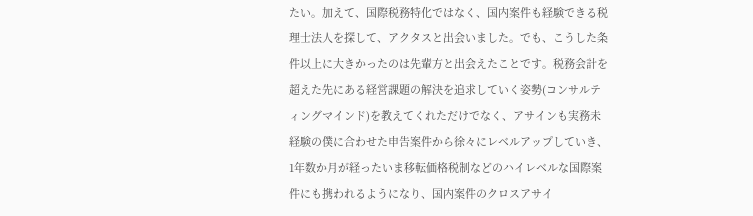たい。加えて、国際税務特化ではなく、国内案件も経験できる税理士法人を探して、アクタスと出会いました。でも、こうした条件以上に大きかったのは先輩方と出会えたことです。税務会計を超えた先にある経営課題の解決を追求していく姿勢(コンサルティングマインド)を教えてくれただけでなく、アサインも実務未経験の僕に合わせた申告案件から徐々にレベルアップしていき、1年数か月が経ったいま移転価格税制などのハイレベルな国際案件にも携われるようになり、国内案件のクロスアサイ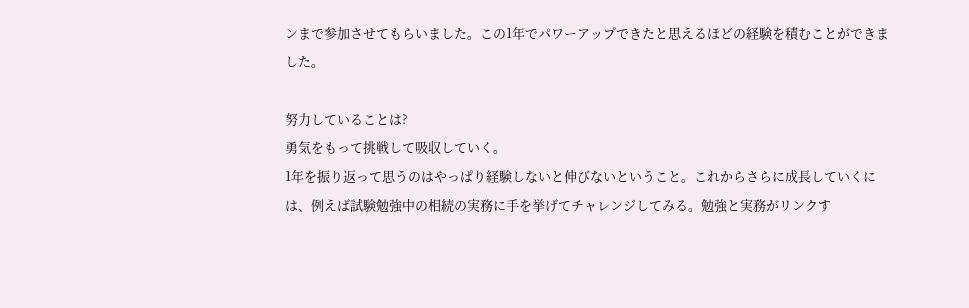ンまで参加させてもらいました。この1年でパワーアップできたと思えるほどの経験を積むことができました。

努力していることは?
勇気をもって挑戦して吸収していく。
1年を振り返って思うのはやっぱり経験しないと伸びないということ。これからさらに成長していくには、例えば試験勉強中の相続の実務に手を挙げてチャレンジしてみる。勉強と実務がリンクす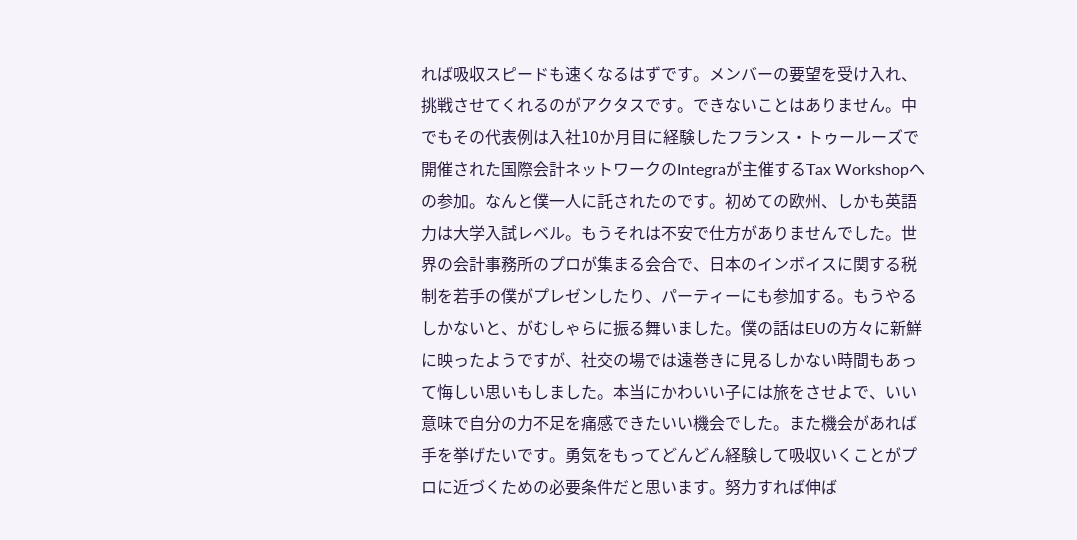れば吸収スピードも速くなるはずです。メンバーの要望を受け入れ、挑戦させてくれるのがアクタスです。できないことはありません。中でもその代表例は入社10か月目に経験したフランス・トゥールーズで開催された国際会計ネットワークのIntegraが主催するTax Workshopへの参加。なんと僕一人に託されたのです。初めての欧州、しかも英語力は大学入試レベル。もうそれは不安で仕方がありませんでした。世界の会計事務所のプロが集まる会合で、日本のインボイスに関する税制を若手の僕がプレゼンしたり、パーティーにも参加する。もうやるしかないと、がむしゃらに振る舞いました。僕の話はEUの方々に新鮮に映ったようですが、社交の場では遠巻きに見るしかない時間もあって悔しい思いもしました。本当にかわいい子には旅をさせよで、いい意味で自分の力不足を痛感できたいい機会でした。また機会があれば手を挙げたいです。勇気をもってどんどん経験して吸収いくことがプロに近づくための必要条件だと思います。努力すれば伸ば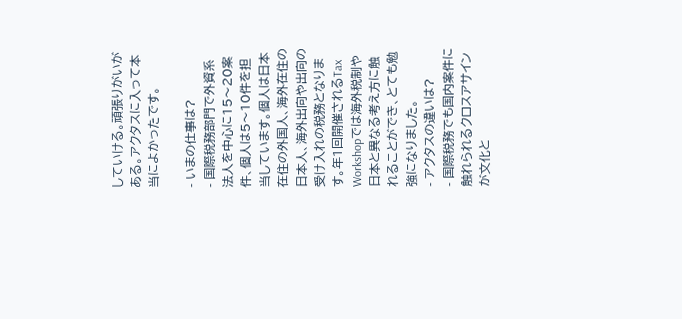していける。頑張りがいがある。アクタスに入って本当によかったです。

- いまの仕事は?
- 国際税務部門で外資系法人を中心に15〜20案件、個人は5〜10件を担当しています。個人は日本在住の外国人、海外在住の日本人、海外出向や出向の受け入れの税務となります。年1回開催されるTax Workshopでは海外税制や日本と異なる考え方に触れることができ、とても勉強になりました。
- アクタスの違いは?
- 国際税務でも国内案件に触れられるクロスアサインが文化と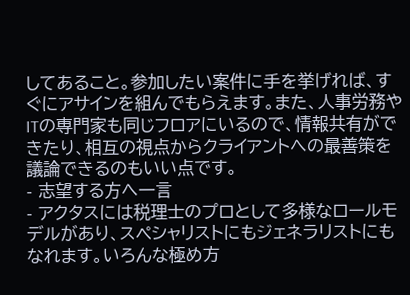してあること。参加したい案件に手を挙げれば、すぐにアサインを組んでもらえます。また、人事労務やITの専門家も同じフロアにいるので、情報共有ができたり、相互の視点からクライアントへの最善策を議論できるのもいい点です。
- 志望する⽅へ⼀⾔
- アクタスには税理士のプロとして多様なロールモデルがあり、スペシャリストにもジェネラリストにもなれます。いろんな極め方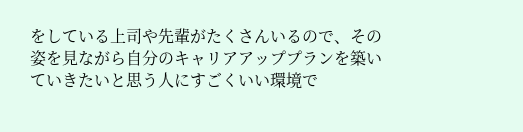をしている上司や先輩がたくさんいるので、その姿を見ながら自分のキャリアアッププランを築いていきたいと思う人にすごくいい環境で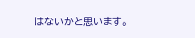はないかと思います。